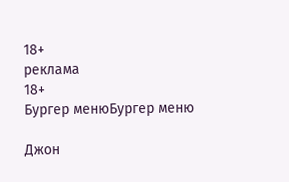18+
реклама
18+
Бургер менюБургер меню

Джон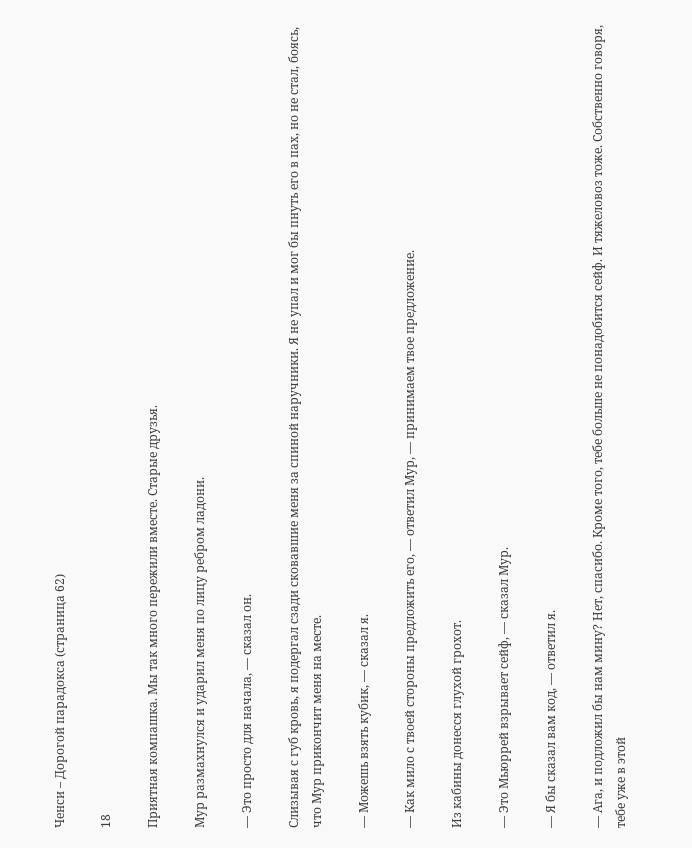Ченси – Дорогой парадокса (страница 62)

18

Приятная компашка. Мы так много пережили вместе. Старые друзья.

Мур размахнулся и ударил меня по лицу ребром ладони.

— Это просто для начала, — сказал он.

Слизывая с губ кровь, я подергал сзади сковавшие меня за спиной наручники. Я не упал и мог бы пнуть его в пах, но не стал, боясь, что Мур прикончит меня на месте.

— Можешь взять кубик, — сказал я.

— Как мило с твоей стороны предложить его, — ответил Мур, — принимаем твое предложение.

Из кабины донесся глухой грохот.

— Это Мьюррей взрывает сейф, — сказал Мур.

— Я бы сказал вам код, — ответил я.

— Ага, и подложил бы нам мину? Нет, спасибо. Кроме того, тебе больше не понадобится сейф. И тяжеловоз тоже. Собственно говоря, тебе уже в этой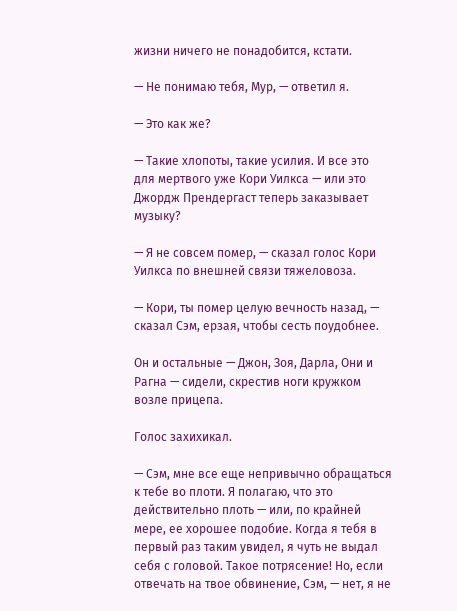жизни ничего не понадобится, кстати.

— Не понимаю тебя, Мур, — ответил я.

— Это как же?

— Такие хлопоты, такие усилия. И все это для мертвого уже Кори Уилкса — или это Джордж Прендергаст теперь заказывает музыку?

— Я не совсем помер, — сказал голос Кори Уилкса по внешней связи тяжеловоза.

— Кори, ты помер целую вечность назад, — сказал Сэм, ерзая, чтобы сесть поудобнее.

Он и остальные — Джон, Зоя, Дарла, Они и Рагна — сидели, скрестив ноги кружком возле прицепа.

Голос захихикал.

— Сэм, мне все еще непривычно обращаться к тебе во плоти. Я полагаю, что это действительно плоть — или, по крайней мере, ее хорошее подобие. Когда я тебя в первый раз таким увидел, я чуть не выдал себя с головой. Такое потрясение! Но, если отвечать на твое обвинение, Сэм, — нет, я не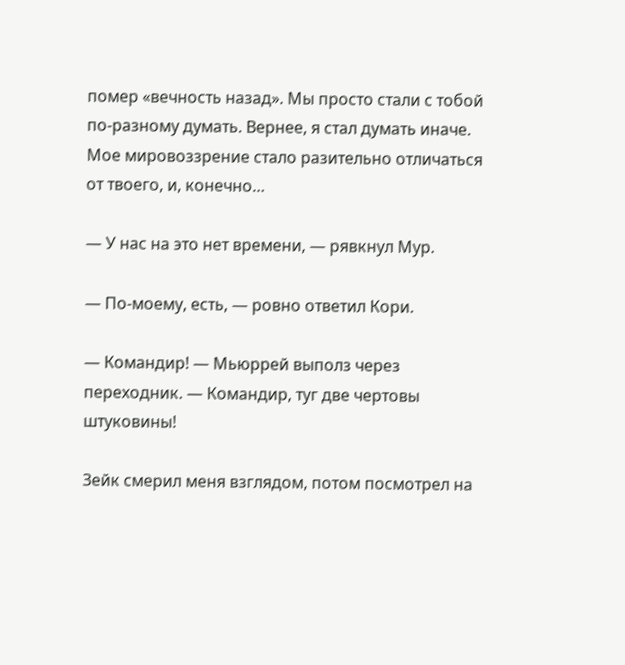помер «вечность назад». Мы просто стали с тобой по-разному думать. Вернее, я стал думать иначе. Мое мировоззрение стало разительно отличаться от твоего, и, конечно…

— У нас на это нет времени, — рявкнул Мур.

— По-моему, есть, — ровно ответил Кори.

— Командир! — Мьюррей выполз через переходник. — Командир, туг две чертовы штуковины!

Зейк смерил меня взглядом, потом посмотрел на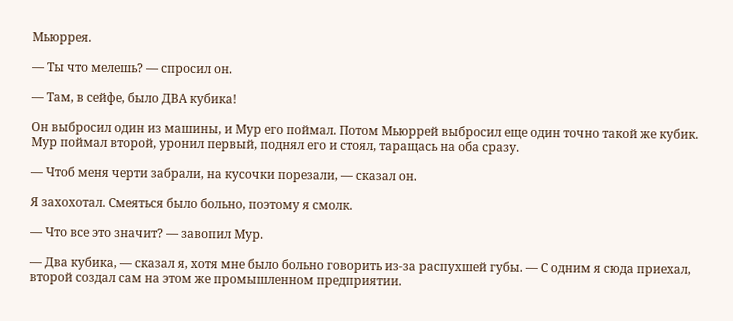Мьюррея.

— Ты что мелешь? — спросил он.

— Там, в сейфе, было ДВА кубика!

Он выбросил один из машины, и Мур его поймал. Потом Мьюррей выбросил еще один точно такой же кубик. Мур поймал второй, уронил первый, поднял его и стоял, таращась на оба сразу.

— Чтоб меня черти забрали, на кусочки порезали, — сказал он.

Я захохотал. Смеяться было больно, поэтому я смолк.

— Что все это значит? — завопил Мур.

— Два кубика, — сказал я, хотя мне было больно говорить из-за распухшей губы. — С одним я сюда приехал, второй создал сам на этом же промышленном предприятии.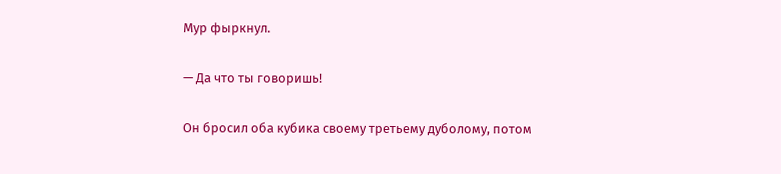Мур фыркнул.

— Да что ты говоришь!

Он бросил оба кубика своему третьему дуболому, потом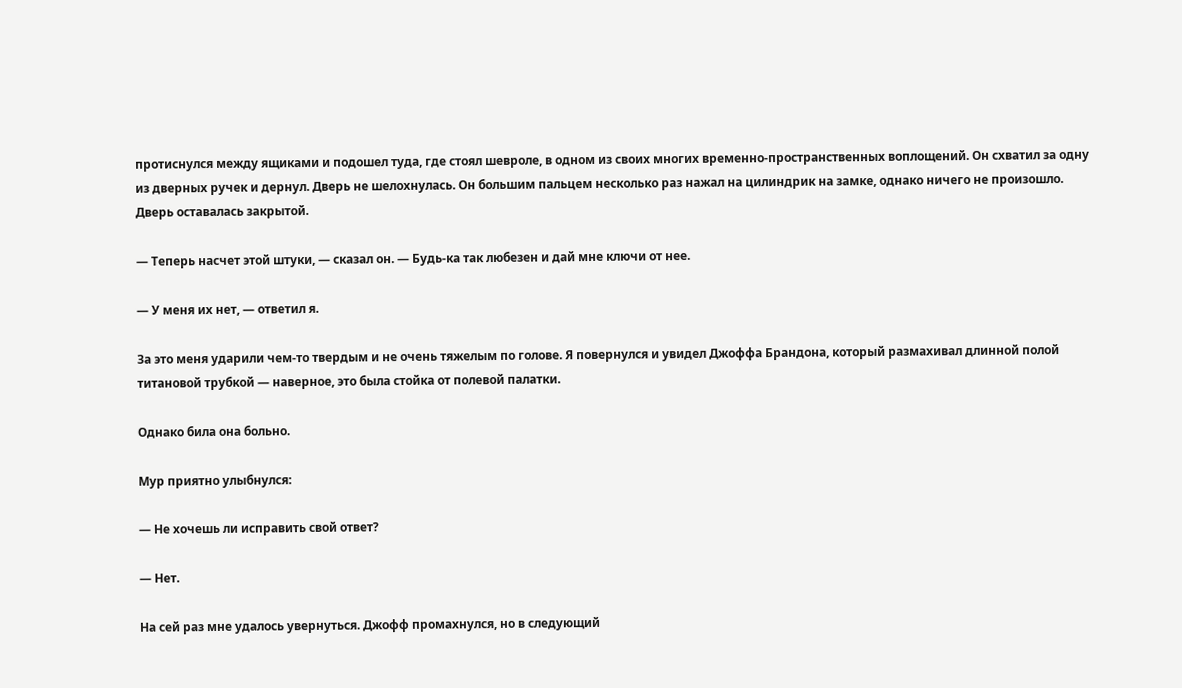протиснулся между ящиками и подошел туда, где стоял шевроле, в одном из своих многих временно-пространственных воплощений. Он схватил за одну из дверных ручек и дернул. Дверь не шелохнулась. Он большим пальцем несколько раз нажал на цилиндрик на замке, однако ничего не произошло. Дверь оставалась закрытой.

— Теперь насчет этой штуки, — сказал он. — Будь-ка так любезен и дай мне ключи от нее.

— У меня их нет, — ответил я.

За это меня ударили чем-то твердым и не очень тяжелым по голове. Я повернулся и увидел Джоффа Брандона, который размахивал длинной полой титановой трубкой — наверное, это была стойка от полевой палатки.

Однако била она больно.

Мур приятно улыбнулся:

— Не хочешь ли исправить свой ответ?

— Нет.

На сей раз мне удалось увернуться. Джофф промахнулся, но в следующий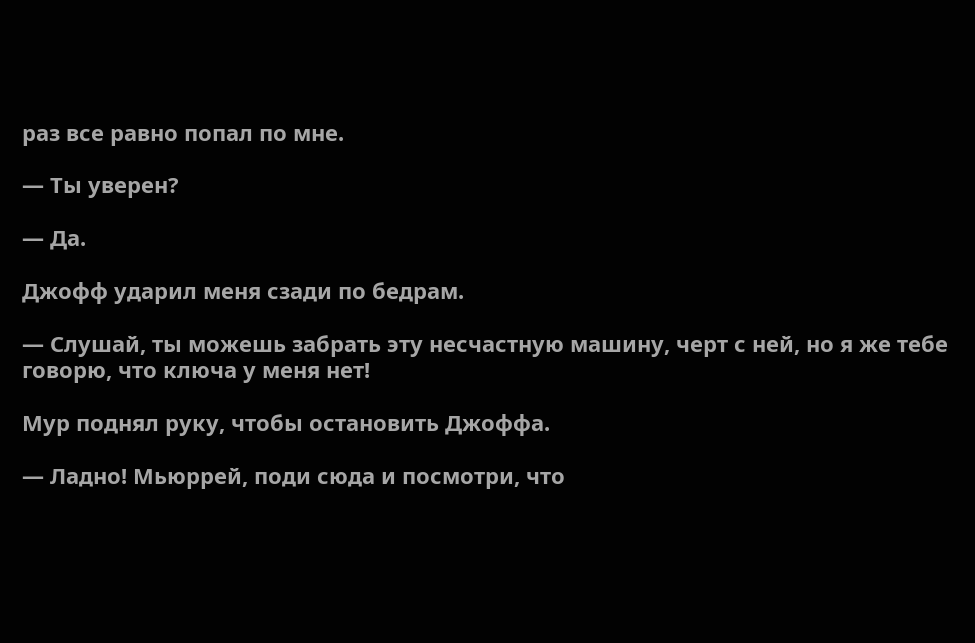раз все равно попал по мне.

— Ты уверен?

— Да.

Джофф ударил меня сзади по бедрам.

— Слушай, ты можешь забрать эту несчастную машину, черт с ней, но я же тебе говорю, что ключа у меня нет!

Мур поднял руку, чтобы остановить Джоффа.

— Ладно! Мьюррей, поди сюда и посмотри, что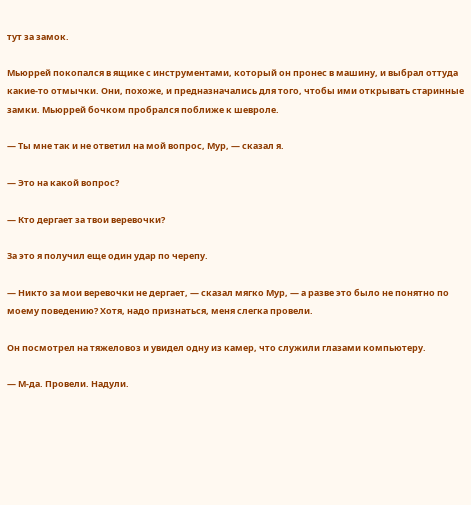тут за замок.

Мьюррей покопался в ящике с инструментами, который он пронес в машину, и выбрал оттуда какие-то отмычки. Они, похоже, и предназначались для того, чтобы ими открывать старинные замки. Мьюррей бочком пробрался поближе к шевроле.

— Ты мне так и не ответил на мой вопрос, Мур, — сказал я.

— Это на какой вопрос?

— Кто дергает за твои веревочки?

За это я получил еще один удар по черепу.

— Никто за мои веревочки не дергает, — сказал мягко Мур, — а разве это было не понятно по моему поведению? Хотя, надо признаться, меня слегка провели.

Он посмотрел на тяжеловоз и увидел одну из камер, что служили глазами компьютеру.

— М-да. Провели. Надули.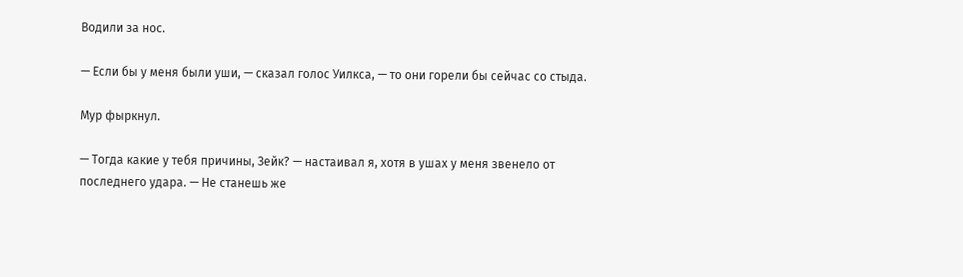Водили за нос.

— Если бы у меня были уши, — сказал голос Уилкса, — то они горели бы сейчас со стыда.

Мур фыркнул.

— Тогда какие у тебя причины, Зейк? — настаивал я, хотя в ушах у меня звенело от последнего удара. — Не станешь же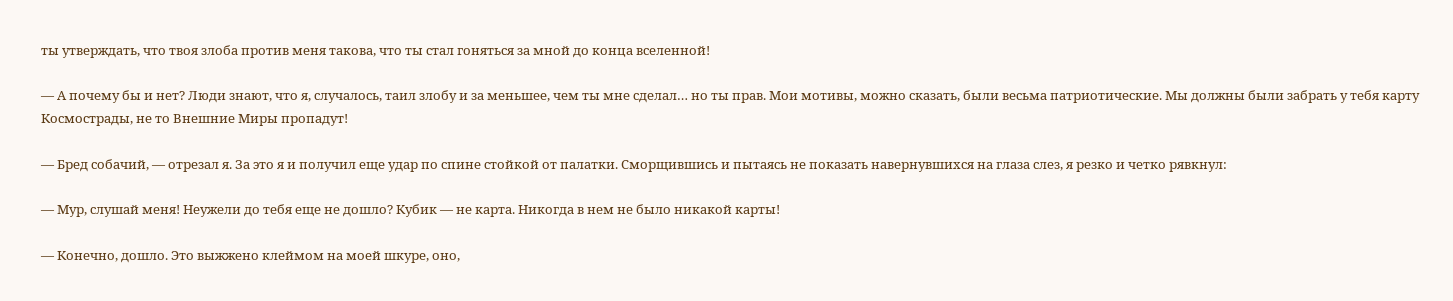ты утверждать, что твоя злоба против меня такова, что ты стал гоняться за мной до конца вселенной!

— А почему бы и нет? Люди знают, что я, случалось, таил злобу и за меньшее, чем ты мне сделал… но ты прав. Мои мотивы, можно сказать, были весьма патриотические. Мы должны были забрать у тебя карту Космострады, не то Внешние Миры пропадут!

— Бред собачий, — отрезал я. За это я и получил еще удар по спине стойкой от палатки. Сморщившись и пытаясь не показать навернувшихся на глаза слез, я резко и четко рявкнул:

— Мур, слушай меня! Неужели до тебя еще не дошло? Кубик — не карта. Никогда в нем не было никакой карты!

— Конечно, дошло. Это выжжено клеймом на моей шкуре, оно,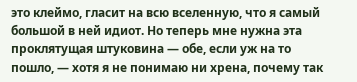это клеймо, гласит на всю вселенную, что я самый большой в ней идиот. Но теперь мне нужна эта проклятущая штуковина — обе, если уж на то пошло, — хотя я не понимаю ни хрена, почему так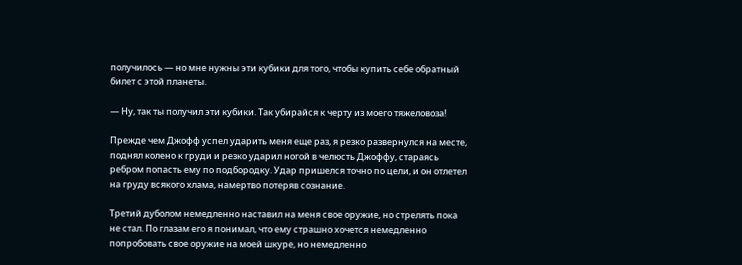получилось — но мне нужны эти кубики для того, чтобы купить себе обратный билет с этой планеты.

— Ну, так ты получил эти кубики. Так убирайся к черту из моего тяжеловоза!

Прежде чем Джофф успел ударить меня еще раз, я резко развернулся на месте, поднял колено к груди и резко ударил ногой в челюсть Джоффу, стараясь ребром попасть ему по подбородку. Удар пришелся точно по цели, и он отлетел на груду всякого хлама, намертво потеряв сознание.

Третий дуболом немедленно наставил на меня свое оружие, но стрелять пока не стал. По глазам его я понимал, что ему страшно хочется немедленно попробовать свое оружие на моей шкуре, но немедленно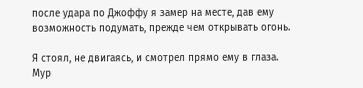после удара по Джоффу я замер на месте, дав ему возможность подумать, прежде чем открывать огонь.

Я стоял, не двигаясь, и смотрел прямо ему в глаза. Мур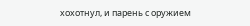хохотнул, и парень с оружием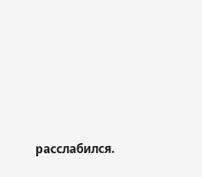расслабился.